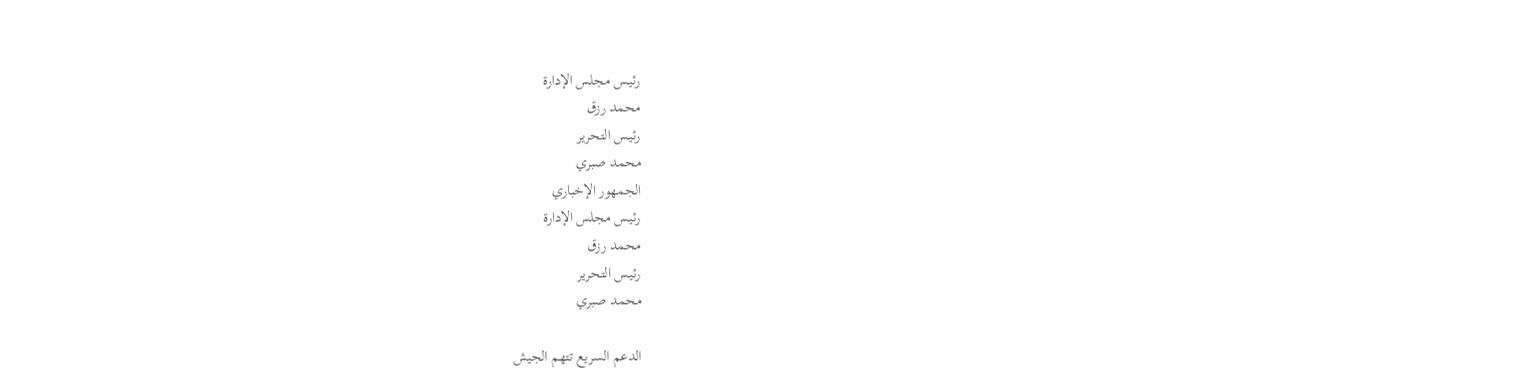رئيـس مجلس الإدارة
محمد رزق
رئيـس التحرير
محمد صبري
الجمهور الإخباري
رئيـس مجلس الإدارة
محمد رزق
رئيـس التحرير
محمد صبري

الدعم السريع تتهم الجيش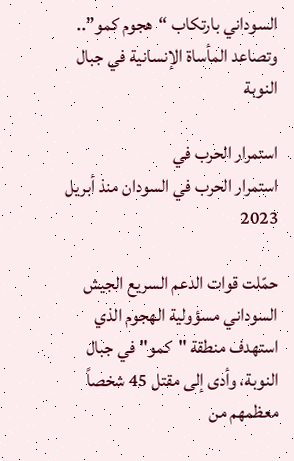السوداني بارتكاب “هجوم كمو”.. وتصاعد المأساة الإنسانية في جبال النوبة

استمرار الحرب في
استمرار الحرب في السودان منذ أبريل 2023

حمّلت قوات الدعم السريع الجيش السوداني مسؤولية الهجوم الذي استهدف منطقة "كمو" في جبال النوبة، وأدى إلى مقتل 45 شخصاً معظمهم من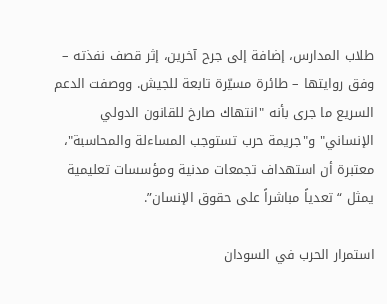طلاب المدارس، إضافة إلى جرح آخرين، إثر قصف نفذته – وفق روايتها – طائرة مسيّرة تابعة للجيش. ووصفت الدعم السريع ما جرى بأنه "انتهاك صارخ للقانون الدولي الإنساني" و"جريمة حرب تستوجب المساءلة والمحاسبة"، معتبرة أن استهداف تجمعات مدنية ومؤسسات تعليمية يمثل “تعدياً مباشراً على حقوق الإنسان”.

استمرار الحرب في السودان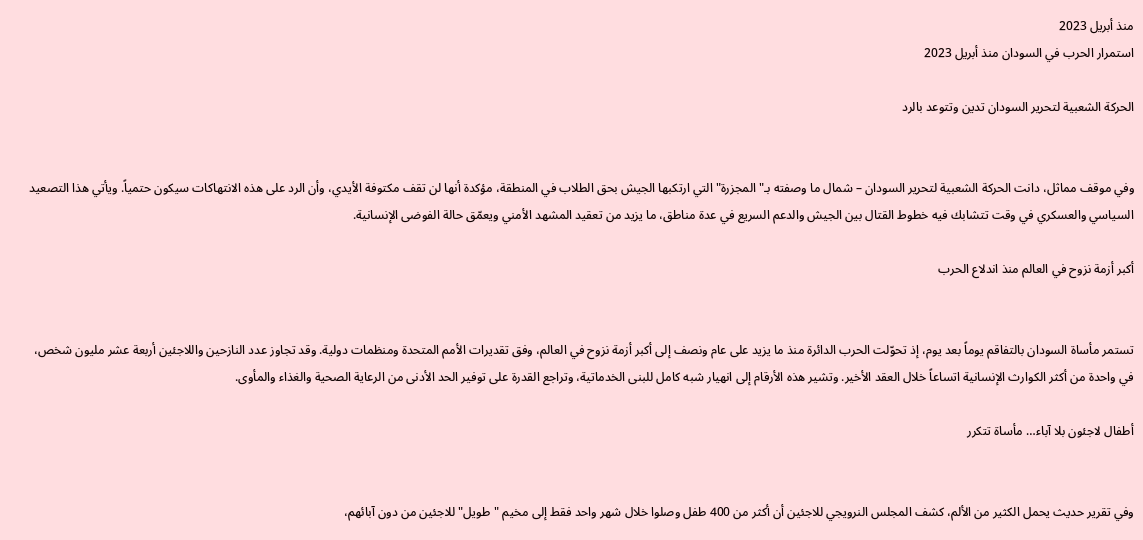منذ أبريل 2023
استمرار الحرب في السودان منذ أبريل 2023

الحركة الشعبية لتحرير السودان تدين وتتوعد بالرد


وفي موقف مماثل، دانت الحركة الشعبية لتحرير السودان – شمال ما وصفته بـ"المجزرة" التي ارتكبها الجيش بحق الطلاب في المنطقة، مؤكدة أنها لن تقف مكتوفة الأيدي، وأن الرد على هذه الانتهاكات سيكون حتمياً. ويأتي هذا التصعيد السياسي والعسكري في وقت تتشابك فيه خطوط القتال بين الجيش والدعم السريع في عدة مناطق، ما يزيد من تعقيد المشهد الأمني ويعمّق حالة الفوضى الإنسانية.

أكبر أزمة نزوح في العالم منذ اندلاع الحرب


تستمر مأساة السودان بالتفاقم يوماً بعد يوم، إذ تحوّلت الحرب الدائرة منذ ما يزيد على عام ونصف إلى أكبر أزمة نزوح في العالم، وفق تقديرات الأمم المتحدة ومنظمات دولية. وقد تجاوز عدد النازحين واللاجئين أربعة عشر مليون شخص، في واحدة من أكثر الكوارث الإنسانية اتساعاً خلال العقد الأخير. وتشير هذه الأرقام إلى انهيار شبه كامل للبنى الخدماتية، وتراجع القدرة على توفير الحد الأدنى من الرعاية الصحية والغذاء والمأوى.

أطفال لاجئون بلا آباء… مأساة تتكرر


وفي تقرير حديث يحمل الكثير من الألم، كشف المجلس النرويجي للاجئين أن أكثر من 400 طفل وصلوا خلال شهر واحد فقط إلى مخيم "طويل" للاجئين من دون آبائهم،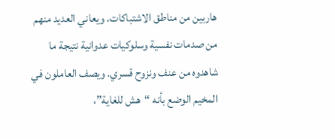هاربين من مناطق الاشتباكات. ويعاني العديد منهم من صدمات نفسية وسلوكيات عدوانية نتيجة ما شاهدوه من عنف ونزوح قسري. ويصف العاملون في المخيم الوضع بأنه “هش للغاية”،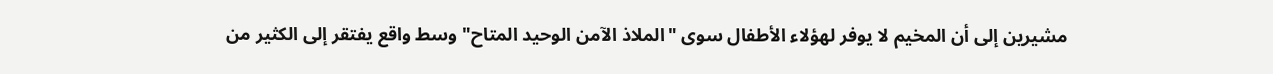مشيرين إلى أن المخيم لا يوفر لهؤلاء الأطفال سوى "الملاذ الآمن الوحيد المتاح" وسط واقع يفتقر إلى الكثير من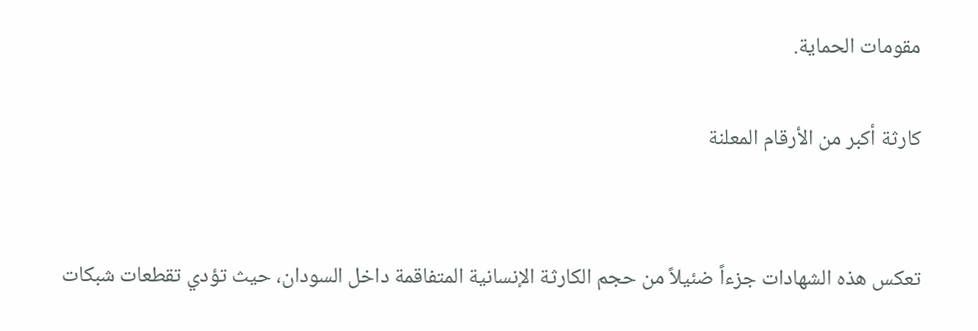مقومات الحماية.

كارثة أكبر من الأرقام المعلنة


تعكس هذه الشهادات جزءاً ضئيلاً من حجم الكارثة الإنسانية المتفاقمة داخل السودان، حيث تؤدي تقطعات شبكات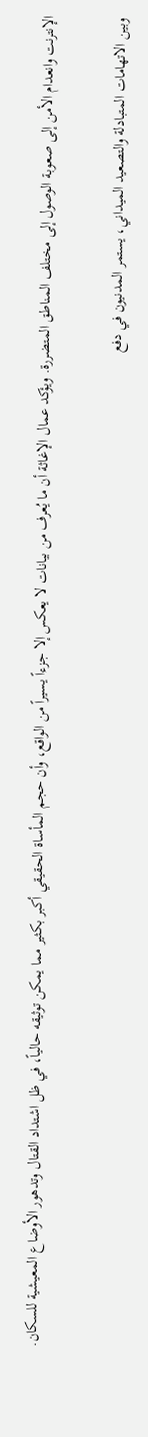الإنترنت وانعدام الأمن إلى صعوبة الوصول إلى مختلف المناطق المتضررة. ويؤكد عمال الإغاثة أن ما يُعرف من بيانات لا يعكس إلا جزءاً يسيراً من الواقع، وأن حجم المأساة الحقيقي أكبر بكثير مما يمكن توثيقه حالياً، في ظل اشتداد القتال وتدهور الأوضاع المعيشية للسكان.

وبين الاتهامات المتبادلة والتصعيد الميداني، يستمر المدنيون في دفع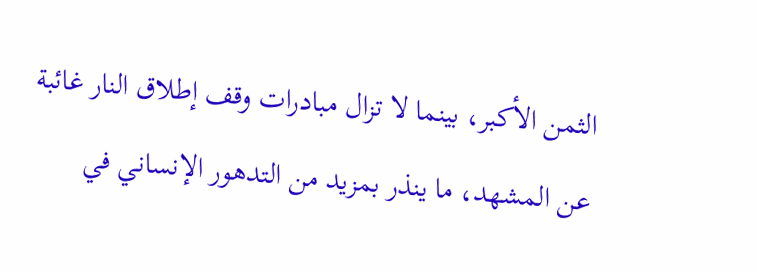الثمن الأكبر، بينما لا تزال مبادرات وقف إطلاق النار غائبة عن المشهد، ما ينذر بمزيد من التدهور الإنساني في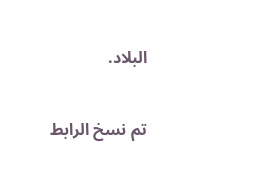البلاد.

تم نسخ الرابط